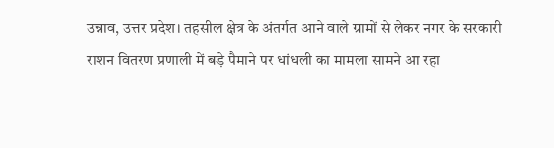उन्नाव, उत्तर प्रदेश। तहसील क्षेत्र के अंतर्गत आने वाले ग्रामों से लेकर नगर के सरकारी राशन वितरण प्रणाली में बड़े पैमाने पर धांधली का मामला सामने आ रहा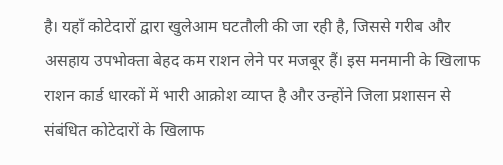है। यहाँ कोटेदारों द्वारा खुलेआम घटतौली की जा रही है, जिससे गरीब और असहाय उपभोक्ता बेहद कम राशन लेने पर मजबूर हैं। इस मनमानी के खिलाफ राशन कार्ड धारकों में भारी आक्रोश व्याप्त है और उन्होंने जिला प्रशासन से संबंधित कोटेदारों के खिलाफ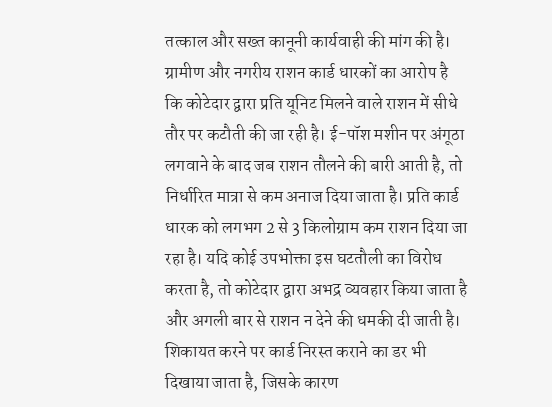तत्काल और सख्त कानूनी कार्यवाही की मांग की है। ग्रामीण और नगरीय राशन कार्ड धारकों का आरोप है कि कोटेदार द्वारा प्रति यूनिट मिलने वाले राशन में सीधे तौर पर कटौती की जा रही है। ई-पॉश मशीन पर अंगूठा लगवाने के बाद जब राशन तौलने की बारी आती है, तो निर्धारित मात्रा से कम अनाज दिया जाता है। प्रति कार्ड धारक को लगभग 2 से 3 किलोग्राम कम राशन दिया जा रहा है। यदि कोई उपभोक्ता इस घटतौली का विरोध करता है, तो कोटेदार द्वारा अभद्र व्यवहार किया जाता है और अगली बार से राशन न देने की धमकी दी जाती है। शिकायत करने पर कार्ड निरस्त कराने का डर भी दिखाया जाता है, जिसके कारण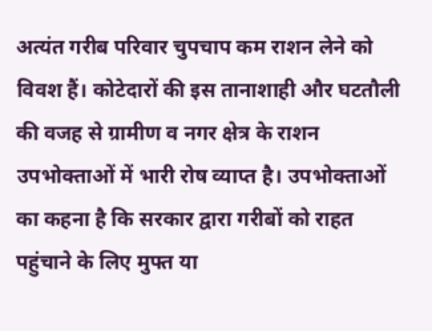अत्यंत गरीब परिवार चुपचाप कम राशन लेने को विवश हैं। कोटेदारों की इस तानाशाही और घटतौली की वजह से ग्रामीण व नगर क्षेत्र के राशन उपभोक्ताओं में भारी रोष व्याप्त है। उपभोक्ताओं का कहना है कि सरकार द्वारा गरीबों को राहत पहुंचाने के लिए मुफ्त या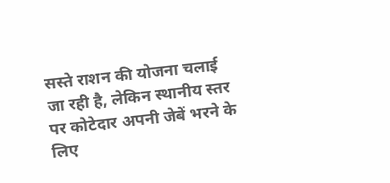सस्ते राशन की योजना चलाई जा रही है, लेकिन स्थानीय स्तर पर कोटेदार अपनी जेबें भरने के लिए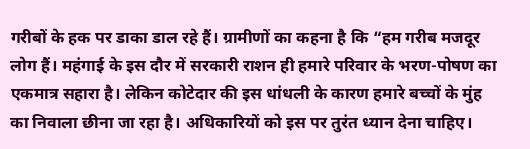गरीबों के हक पर डाका डाल रहे हैं। ग्रामीणों का कहना है कि “हम गरीब मजदूर लोग हैं। महंगाई के इस दौर में सरकारी राशन ही हमारे परिवार के भरण-पोषण का एकमात्र सहारा है। लेकिन कोटेदार की इस धांधली के कारण हमारे बच्चों के मुंह का निवाला छीना जा रहा है। अधिकारियों को इस पर तुरंत ध्यान देना चाहिए।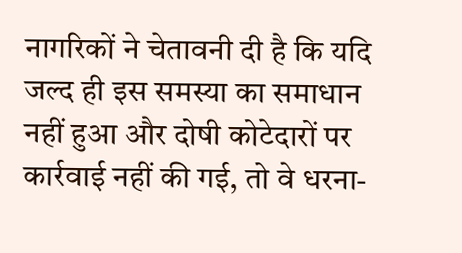नागरिकों ने चेतावनी दी है कि यदि जल्द ही इस समस्या का समाधान नहीं हुआ और दोषी कोटेदारों पर कार्रवाई नहीं की गई, तो वे धरना-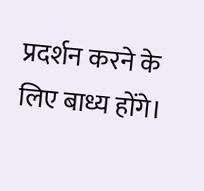प्रदर्शन करने के लिए बाध्य होंगे।